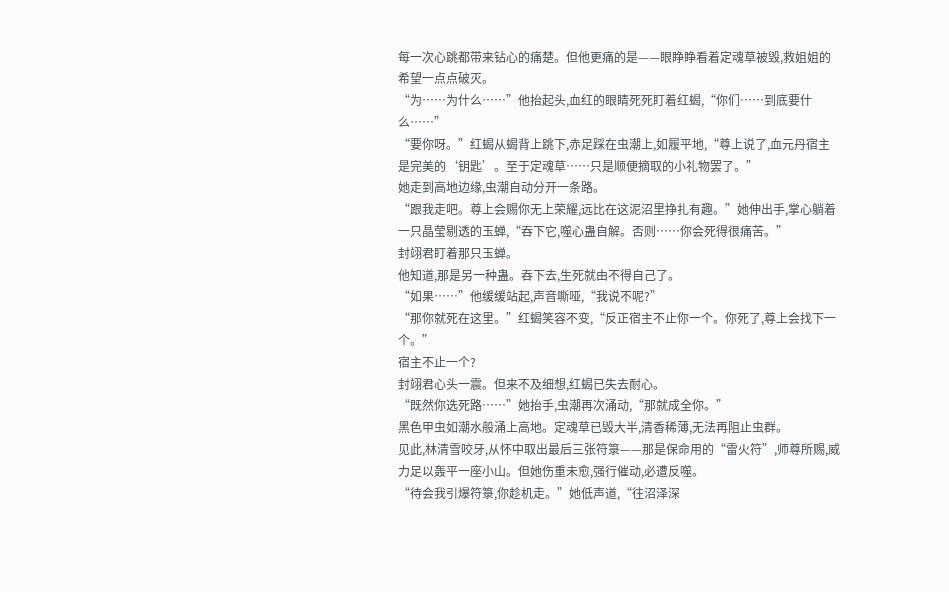每一次心跳都带来钻心的痛楚。但他更痛的是——眼睁睁看着定魂草被毁,救姐姐的希望一点点破灭。
“为……为什么……”他抬起头,血红的眼睛死死盯着红蝎,“你们……到底要什么……”
“要你呀。”红蝎从蝎背上跳下,赤足踩在虫潮上,如履平地,“尊上说了,血元丹宿主是完美的‘钥匙’。至于定魂草……只是顺便摘取的小礼物罢了。”
她走到高地边缘,虫潮自动分开一条路。
“跟我走吧。尊上会赐你无上荣耀,远比在这泥沼里挣扎有趣。”她伸出手,掌心躺着一只晶莹剔透的玉蝉,“吞下它,噬心蛊自解。否则……你会死得很痛苦。”
封翊君盯着那只玉蝉。
他知道,那是另一种蛊。吞下去,生死就由不得自己了。
“如果……”他缓缓站起,声音嘶哑,“我说不呢?”
“那你就死在这里。”红蝎笑容不变,“反正宿主不止你一个。你死了,尊上会找下一个。”
宿主不止一个?
封翊君心头一震。但来不及细想,红蝎已失去耐心。
“既然你选死路……”她抬手,虫潮再次涌动,“那就成全你。”
黑色甲虫如潮水般涌上高地。定魂草已毁大半,清香稀薄,无法再阻止虫群。
见此,林清雪咬牙,从怀中取出最后三张符箓——那是保命用的“雷火符”,师尊所赐,威力足以轰平一座小山。但她伤重未愈,强行催动,必遭反噬。
“待会我引爆符箓,你趁机走。”她低声道,“往沼泽深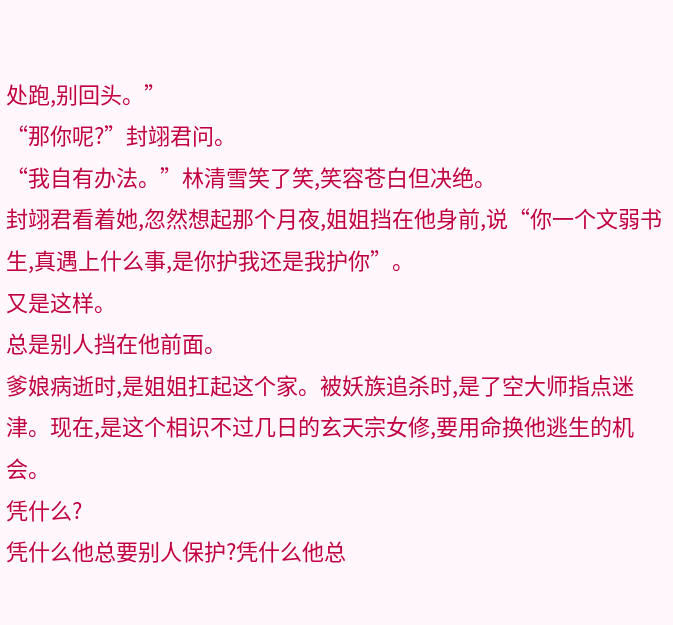处跑,别回头。”
“那你呢?”封翊君问。
“我自有办法。”林清雪笑了笑,笑容苍白但决绝。
封翊君看着她,忽然想起那个月夜,姐姐挡在他身前,说“你一个文弱书生,真遇上什么事,是你护我还是我护你”。
又是这样。
总是别人挡在他前面。
爹娘病逝时,是姐姐扛起这个家。被妖族追杀时,是了空大师指点迷津。现在,是这个相识不过几日的玄天宗女修,要用命换他逃生的机会。
凭什么?
凭什么他总要别人保护?凭什么他总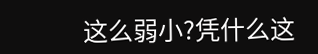这么弱小?凭什么这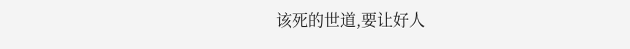该死的世道,要让好人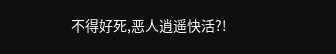不得好死,恶人逍遥快活?!